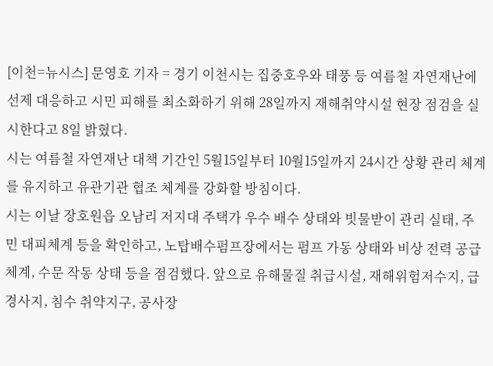[이천=뉴시스] 문영호 기자 = 경기 이천시는 집중호우와 태풍 등 여름철 자연재난에 선제 대응하고 시민 피해를 최소화하기 위해 28일까지 재해취약시설 현장 점검을 실시한다고 8일 밝혔다.
시는 여름철 자연재난 대책 기간인 5월15일부터 10월15일까지 24시간 상황 관리 체계를 유지하고 유관기관 협조 체계를 강화할 방침이다.
시는 이날 장호원읍 오남리 저지대 주택가 우수 배수 상태와 빗물받이 관리 실태, 주민 대피체계 등을 확인하고, 노탑배수펌프장에서는 펌프 가동 상태와 비상 전력 공급 체계, 수문 작동 상태 등을 점검했다. 앞으로 유해물질 취급시설, 재해위험저수지, 급경사지, 침수 취약지구, 공사장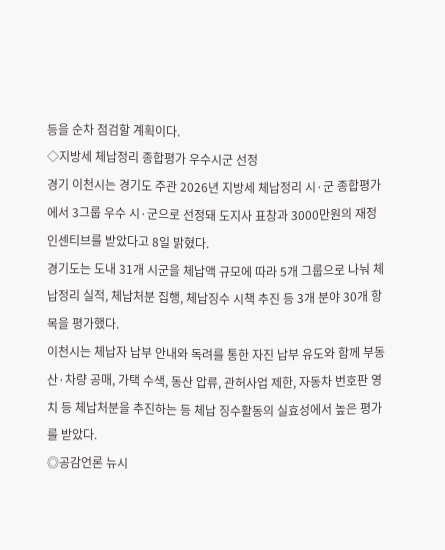등을 순차 점검할 계획이다.
◇지방세 체납정리 종합평가 우수시군 선정
경기 이천시는 경기도 주관 2026년 지방세 체납정리 시·군 종합평가에서 3그룹 우수 시·군으로 선정돼 도지사 표창과 3000만원의 재정 인센티브를 받았다고 8일 밝혔다.
경기도는 도내 31개 시군을 체납액 규모에 따라 5개 그룹으로 나눠 체납정리 실적, 체납처분 집행, 체납징수 시책 추진 등 3개 분야 30개 항목을 평가했다.
이천시는 체납자 납부 안내와 독려를 통한 자진 납부 유도와 함께 부동산·차량 공매, 가택 수색, 동산 압류, 관허사업 제한, 자동차 번호판 영치 등 체납처분을 추진하는 등 체납 징수활동의 실효성에서 높은 평가를 받았다.
◎공감언론 뉴시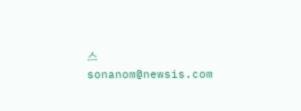스 sonanom@newsis.com